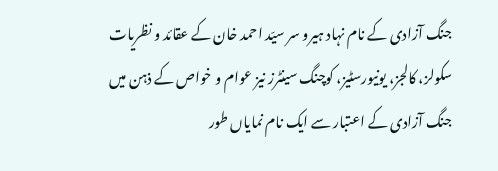جنگ آزادی کے نام نہاد ہیرو سر سیّد احمد خان کے عقائد و نظریات
سکولز، کالجز، یونیورسٹیز، کوچنگ سینٹرز نیز عوام و خواص کے ذہن میں جنگ آزادی کے اعتبار سے ایک نام نمایاں طور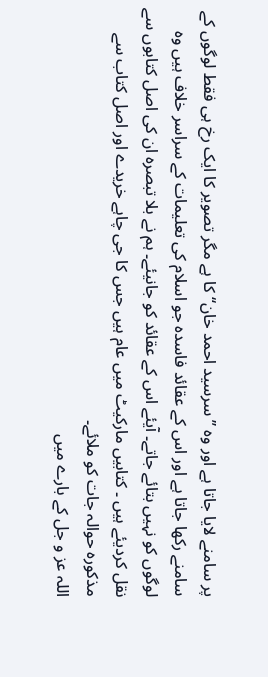پر سامنے لایا جاتا ہے اور وہ ’’سرسید احمد خان‘‘ کا ہے مگر تصویر کا ایک رخ ہی فقط لوگوں کے سامنے رکھا جاتا ہے اور اس کے عقائد فاسدہ جو اسلام کی تعلیمات کے سراسر خلاف ہیں وہ لوگوں کو نہیں بتائے جاتے۔ آیئے اس کے عقائد کو جانیئے۔ ہم نے بلا تبصرہ ان کی اصل کتابوں سے نقل کردیئے ہیں ۔ کتابیں مارکیٹ میں عام ہیں جس کا جی چاہے خریدے اور اصل کتاب سے مذکورہ حوالہ جات کو ملائے۔
اللہ عز و جل کے بارے میں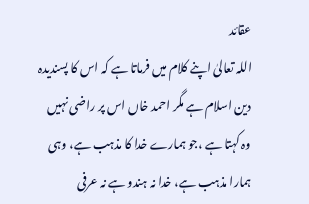عقائد
اللہ تعالیٰ اپنے کلام میں فرماتا ہے کہ اس کا پسندیدہ دین اسلام ہے مگر احمد خاں اس پر راضی نہیں وہ کہتا ہے ،جو ہمارے خدا کا مذہب ہے، وہی ہمارا مذہب ہے، خدا نہ ہندو ہے نہ عرفی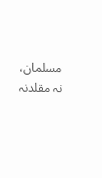مسلمان، نہ مقلدنہ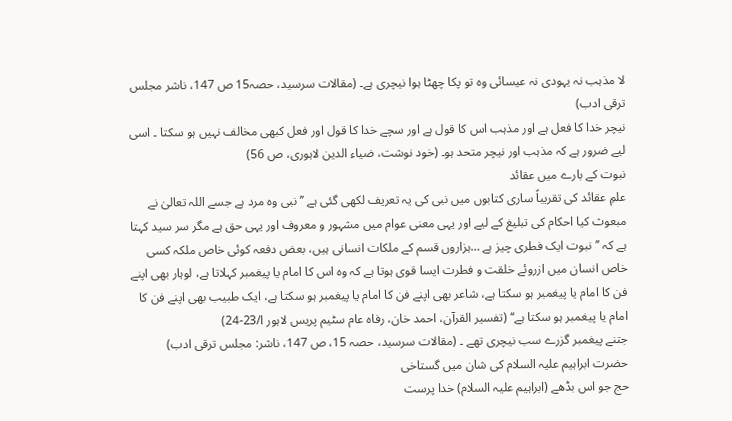لا مذہب نہ یہودی نہ عیسائی وہ تو پکا چھٹا ہوا نیچری ہے۔ (مقالات سرسید، حصہ15 ص 147، ناشر مجلس ترقی ادب)
نیچر خدا کا فعل ہے اور مذہب اس کا قول ہے اور سچے خدا کا قول اور فعل کبھی مخالف نہیں ہو سکتا ۔ اسی لیے ضرور ہے کہ مذہب اور نیچر متحد ہو۔ (خود نوشت، ضیاء الدین لاہوری، ص 56)
نبوت کے بارے میں عقائد
علمِ عقائد کی تقریباً ساری کتابوں میں نبی کی یہ تعریف لکھی گئی ہے ’’نبی وہ مرد ہے جسے اللہ تعالیٰ نے مبعوث کیا احکام کی تبلیغ کے لیے اور یہی معنی عوام میں مشہور و معروف اور یہی حق ہے مگر سر سید کہتا ہے کہ ’’نبوت ایک فطری چیز ہے …ہزاروں قسم کے ملکات انسانی ہیں، بعض دفعہ کوئی خاص ملکہ کسی خاص انسان میں ازروئے خلقت و فطرت ایسا قوی ہوتا ہے کہ وہ اس کا امام یا پیغمبر کہلاتا ہے، لوہار بھی اپنے فن کا امام یا پیغمبر ہو سکتا ہے، شاعر بھی اپنے فن کا امام یا پیغمبر ہو سکتا ہے، ایک طبیب بھی اپنے فن کا امام یا پیغمبر ہو سکتا ہے‘‘ (تفسیر القرآن، احمد خان، رفاہ عام سٹیم پریس لاہور ا/23-24)
جتنے پیغمبر گزرے سب نیچری تھے ۔ (مقالات سرسید، حصہ 15، ص 147، ناشر: مجلس ترقی ادب)
حضرت ابراہیم علیہ السلام کی شان میں گستاخی
حج جو اس بڈھے (ابراہیم علیہ السلام) خدا پرست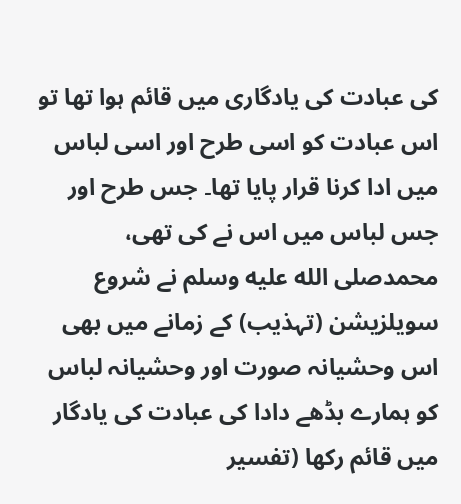کی عبادت کی یادگاری میں قائم ہوا تھا تو اس عبادت کو اسی طرح اور اسی لباس میں ادا کرنا قرار پایا تھا۔ جس طرح اور جس لباس میں اس نے کی تھی، محمدصلى الله عليه وسلم نے شروع سویلزیشن (تہذیب) کے زمانے میں بھی اس وحشیانہ صورت اور وحشیانہ لباس کو ہمارے بڈھے دادا کی عبادت کی یادگار میں قائم رکھا (تفسیر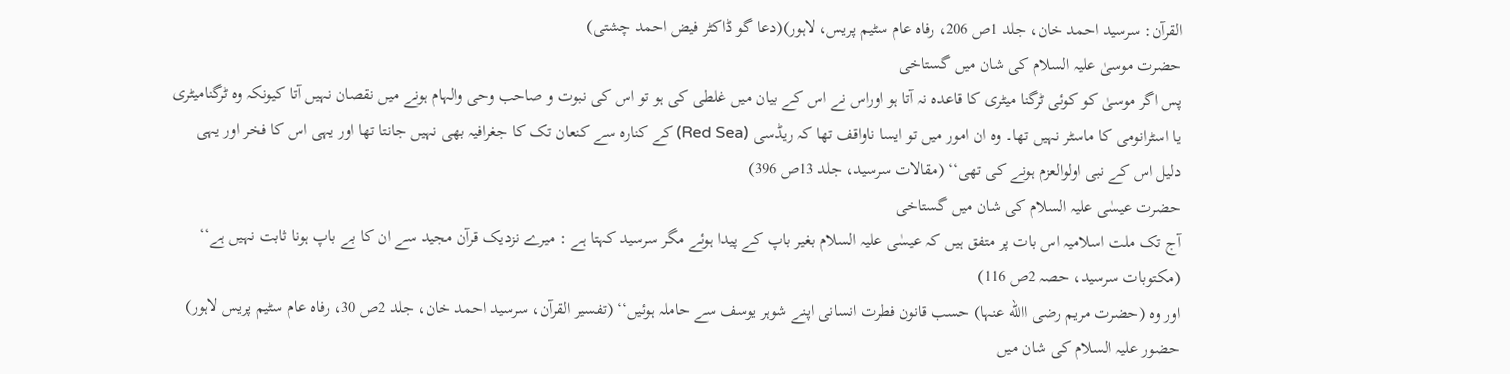القرآن: سرسید احمد خان، جلد 1ص 206، رفاہ عام سٹیم پریس، لاہور)(دعا گو ڈاکٹر فیض احمد چشتی)
حضرت موسیٰ علیہ السلام کی شان میں گستاخی
پس اگر موسیٰ کو کوئی ٹرگنا میٹری کا قاعدہ نہ آتا ہو اوراس نے اس کے بیان میں غلطی کی ہو تو اس کی نبوت و صاحب وحی والہام ہونے میں نقصان نہیں آتا کیونکہ وہ ٹرگنامیٹری یا اسٹرانومی کا ماسٹر نہیں تھا۔ وہ ان امور میں تو ایسا ناواقف تھا کہ ریڈسی (Red Sea) کے کنارہ سے کنعان تک کا جغرافیہ بھی نہیں جانتا تھا اور یہی اس کا فخر اور یہی دلیل اس کے نبی اولوالعزم ہونے کی تھی‘‘ (مقالات سرسید، جلد 13ص 396)
حضرت عیسٰی علیہ السلام کی شان میں گستاخی
آج تک ملت اسلامیہ اس بات پر متفق ہیں کہ عیسٰی علیہ السلام بغیر باپ کے پیدا ہوئے مگر سرسید کہتا ہے : میرے نزدیک قرآن مجید سے ان کا بے باپ ہونا ثابت نہیں ہے‘‘ (مکتوبات سرسید، حصہ 2ص 116)
اور وہ (حضرت مریم رضی االله عنہا) حسب قانون فطرت انسانی اپنے شوہر یوسف سے حاملہ ہوئیں‘‘ (تفسیر القرآن، سرسید احمد خان، جلد 2ص 30، رفاہ عام سٹیم پریس لاہور)
حضور علیہ السلام کی شان میں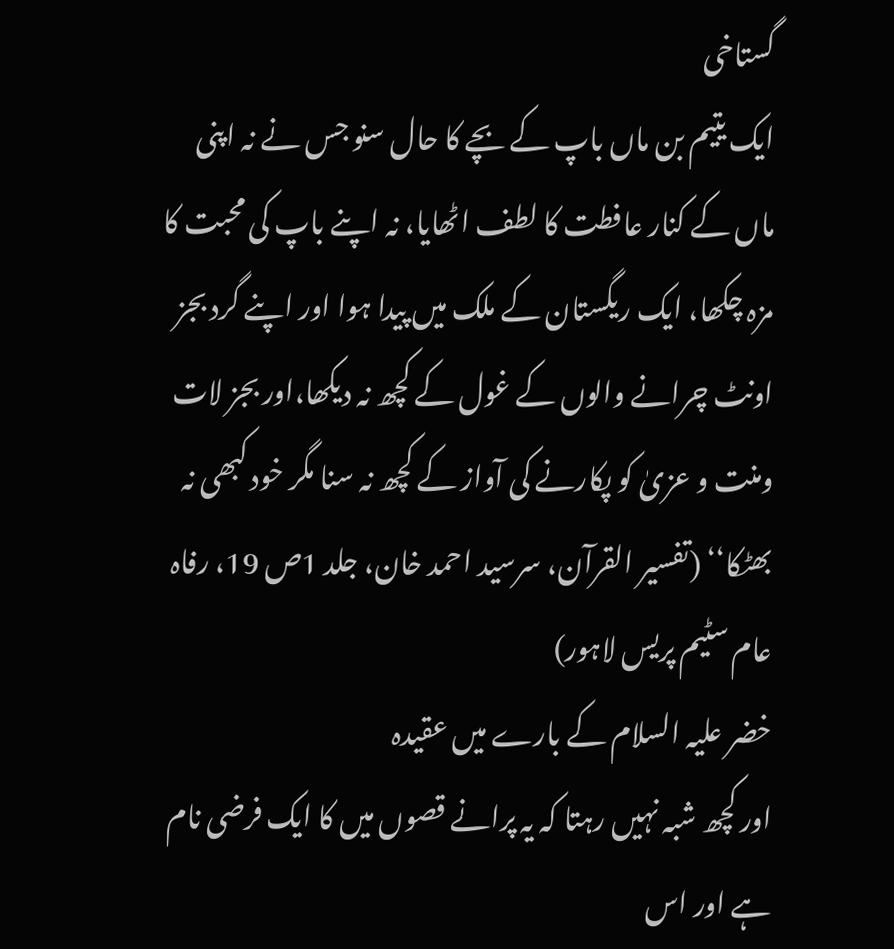گستاخی
ایک یتیم بن ماں باپ کے بچے کا حال سنو جس نے نہ اپنی ماں کے کنار عافطت کا لطف اٹھایا، نہ اپنے باپ کی محبت کا مزہ چکھا، ایک ریگستان کے ملک میں پیدا ہوا اور اپنے گرد بجز اونٹ چرانے والوں کے غول کے کچھ نہ دیکھا،اور بجز لات ومنت و عزیٰ کو پکارنے کی آواز کے کچھ نہ سنا مگر خود کبھی نہ بھٹکا‘‘ (تفسیر القرآن، سرسید احمد خان، جلد 1ص 19، رفاہ عام سٹیم پریس لاہور)
خضر علیہ السلام کے بارے میں عقیدہ
اور کچھ شبہ نہیں رہتا کہ یہ پرانے قصوں میں کا ایک فرضی نام ہے اور اس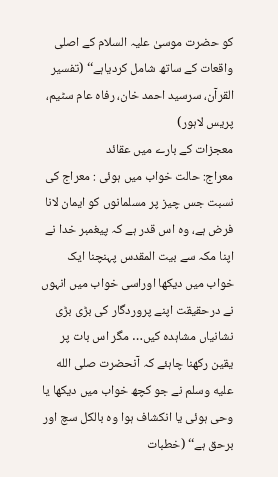کو حضرت موسیٰ علیہ السلام کے اصلی واقعات کے ساتھ شامل کردیاہے‘‘ (تفسیر القرآن، سرسید احمد خان، رفاہ عام سٹیم، پریس لاہور)
معجزات کے بارے میں عقائد
معراج: حالت خواب میں ہوئی : معراج کی نسبت جس چیز پر مسلمانوں کو ایمان لانا فرض ہے، وہ اس قدر ہے کہ پیغمبر خدا نے اپنا مکہ سے بیت المقدس پہنچنا ایک خواب میں دیکھا اوراسی خواب میں انہوں نے درحقیقت اپنے پروردگار کی بڑی بڑی نشانیاں مشاہدہ کیں… مگر اس بات پر یقین رکھنا چاہئے کہ آنحضرت صلى الله عليه وسلم نے جو کچھ خواب میں دیکھا یا وحی ہوئی یا انکشاف ہوا وہ بالکل سچ اور برحق ہے‘‘ (خطبات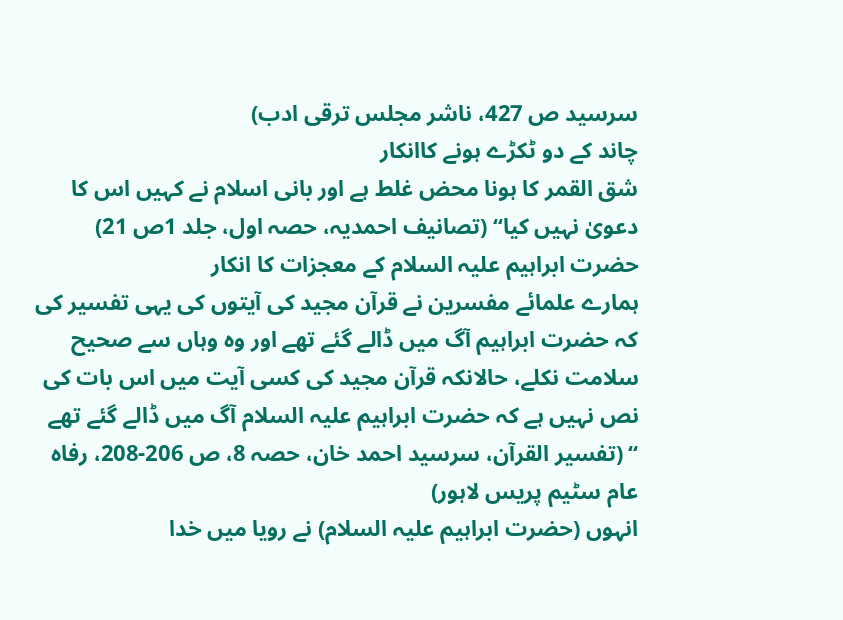سرسید ص 427، ناشر مجلس ترقی ادب)
چاند کے دو ٹکڑے ہونے کاانکار
شق القمر کا ہونا محض غلط ہے اور بانی اسلام نے کہیں اس کا دعویٰ نہیں کیا‘‘ (تصانیف احمدیہ، حصہ اول، جلد 1ص 21)
حضرت ابراہیم علیہ السلام کے معجزات کا انکار
ہمارے علمائے مفسرین نے قرآن مجید کی آیتوں کی یہی تفسیر کی کہ حضرت ابراہیم آگ میں ڈالے گئے تھے اور وہ وہاں سے صحیح سلامت نکلے، حالانکہ قرآن مجید کی کسی آیت میں اس بات کی نص نہیں ہے کہ حضرت ابراہیم علیہ السلام آگ میں ڈالے گئے تھے ‘‘ (تفسیر القرآن، سرسید احمد خان، حصہ 8، ص 206-208، رفاہ عام سٹیم پریس لاہور)
انہوں (حضرت ابراہیم علیہ السلام) نے رویا میں خدا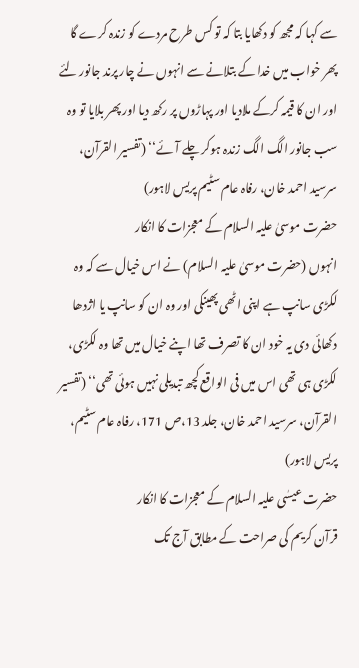سے کہا کہ مجھ کو دکھایا بتا کہ تو کس طرح مردے کو زندہ کرے گا پھر خواب میں خدا کے بتلانے سے انہوں نے چار پرند جانور لئے اور ان کا قیمہ کرکے ملادیا اور پہاڑوں پر رکھ دیا اور پھر بلایا تو وہ سب جانور الگ الگ زندہ ہوکر چلے آئے‘‘ (تفسیر القرآن، سرسید احمد خان، رفاہ عام سٹیم پریس لاہور)
حضرت موسیٰ علیہ السلام کے معجزات کا انکار
انہوں (حضرت موسیٰ علیہ السلام) نے اس خیال سے کہ وہ لکڑی سانپ ہے اپنی اٹھی پھینکی اور وہ ان کو سانپ یا اژدھا دکھائی دی یہ خود ان کا تصرف تھا اپنے خیال میں تھا وہ لکڑی، لکڑی ہی تھی اس میں فی الواقع کچھ تبدیلی نہیں ہوئی تھی‘‘ (تفسیر القرآن، سرسید احمد خان، جلد 13،ص 171، رفاہ عام سٹیم، پریس لاہور)
حضرت عیسٰی علیہ السلام کے معجزات کا انکار
قرآن کریم کی صراحت کے مطابق آج تک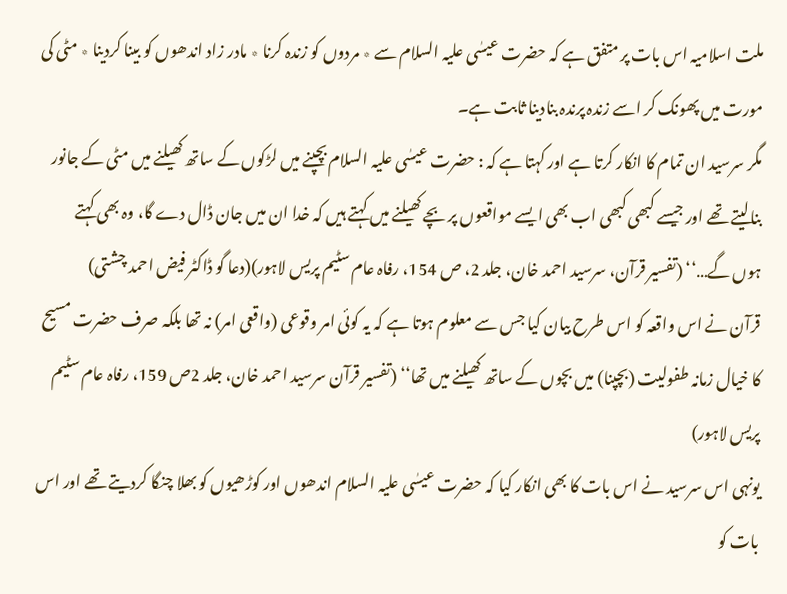ملت اسلامیہ اس بات پر متفق ہے کہ حضرت عیسٰی علیہ السلام سے ٭ مردوں کو زندہ کرنا ٭ مادر زاد اندھوں کو بینا کردینا ٭ مٹی کی مورت میں پھونک کر اسے زندہ پرندہ بنادینا ثابت ہے۔
مگر سرسید ان تمام کا انکار کرتا ہے اور کہتا ہے کہ : حضرت عیسٰی علیہ السلام بچپنے میں لڑکوں کے ساتھ کھیلنے میں مٹی کے جانور بنالیتے تھے اور جیسے کبھی کبھی اب بھی ایسے مواقعوں پر بچے کھیلنے میں کہتے ہیں کہ خدا ان میں جان ڈال دے گا، وہ بھی کہتے ہوں گے…‘‘ (تفسیر قرآن، سرسید احمد خان، جلد 2، ص 154، رفاہ عام سٹیم پریس لاہور)(دعا گو ڈاکٹر فیض احمد چشتی)
قرآن نے اس واقعہ کو اس طرح بیان کیا جس سے معلوم ہوتا ہے کہ یہ کوئی امر وقوعی (واقعی امر) نہ تھا بلکہ صرف حضرت مسیح کا خیال زمانہ طفولیت (بچپنا) میں بچوں کے ساتھ کھیلنے میں تھا‘‘ (تفسیر قرآن سرسید احمد خان، جلد 2ص 159، رفاہ عام سٹیم پریس لاہور)
یونہی اس سرسید نے اس بات کا بھی انکار کیا کہ حضرت عیسٰی علیہ السلام اندھوں اور کوڑھیوں کو بھلا چنگا کردیتے تھے اور اس بات کو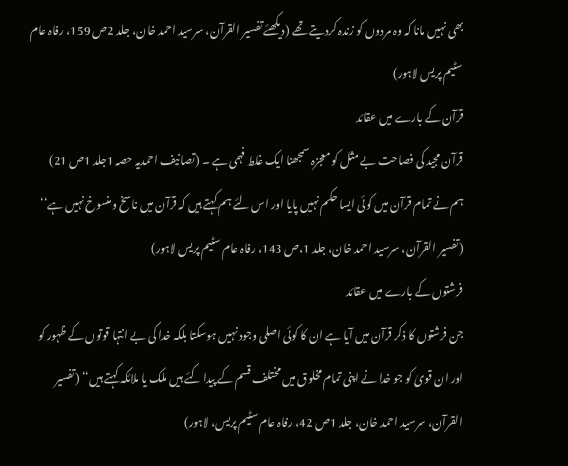بھی نہیں مانا کہ وہ مردوں کو زندہ کردیتے تھے (دیکھئے تفسیر القرآن، سرسید احمد خان، جلد 2ص 159، رفاہ عام سٹیم پریس لاہور)
قرآن کے بارے میں عقائد
قرآن مجید کی فصاحت بے مثل کو معجزہ سمجھنا ایک غلط فہمی ہے ۔ (تصانیف احمدیہ حصہ 1جلد 1ص 21)
ہم نے تمام قرآن میں کوئی ایسا حکم نہیں پایا اور اس لئے ہم کہتے ہیں کہ قرآن میں ناسخ و منسوخ نہیں ہے‘‘ (تفسیر القرآن، سرسید احمد خان، جلد 1،ص 143، رفاہ عام سٹیم پریس لاہور)
فرشتوں کے بارے میں عقائد
جن فرشتوں کا ذکر قرآن میں آیا ہے ان کا کوئی اصلی وجود نہیں ہوسکتا بلکہ خدا کی بے انتہا قوتوں کے ظہور کو اور ان قویٰ کو جو خدا نے اپنی تمام مخلوق میں مختلف قسم کے پیدا کئے ہیں ملک یا ملائکہ کہتے ہیں‘‘ (تفسیر القرآن، سرسید احمد خان، جلد 1ص 42، رفاہ عام سٹیم پریس، لاہور)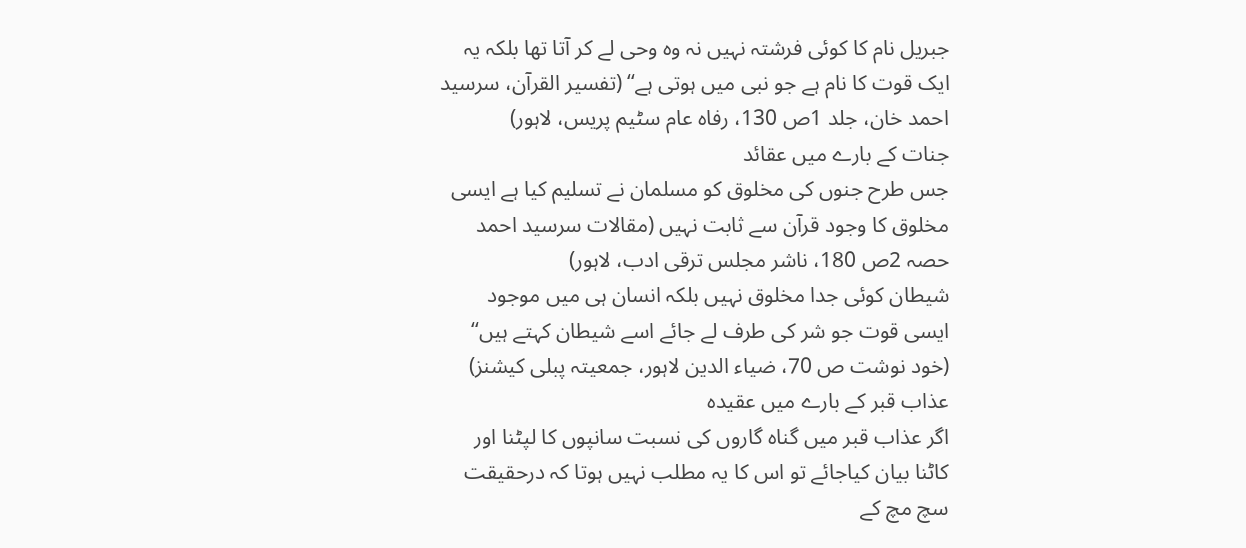جبریل نام کا کوئی فرشتہ نہیں نہ وہ وحی لے کر آتا تھا بلکہ یہ ایک قوت کا نام ہے جو نبی میں ہوتی ہے‘‘ (تفسیر القرآن، سرسید احمد خان، جلد 1ص 130، رفاہ عام سٹیم پریس، لاہور)
جنات کے بارے میں عقائد
جس طرح جنوں کی مخلوق کو مسلمان نے تسلیم کیا ہے ایسی مخلوق کا وجود قرآن سے ثابت نہیں (مقالات سرسید احمد حصہ 2ص 180، ناشر مجلس ترقی ادب، لاہور)
شیطان کوئی جدا مخلوق نہیں بلکہ انسان ہی میں موجود ایسی قوت جو شر کی طرف لے جائے اسے شیطان کہتے ہیں‘‘ (خود نوشت ص 70، ضیاء الدین لاہور، جمعیتہ پبلی کیشنز)
عذاب قبر کے بارے میں عقیدہ
اگر عذاب قبر میں گناہ گاروں کی نسبت سانپوں کا لپٹنا اور کاٹنا بیان کیاجائے تو اس کا یہ مطلب نہیں ہوتا کہ درحقیقت سچ مچ کے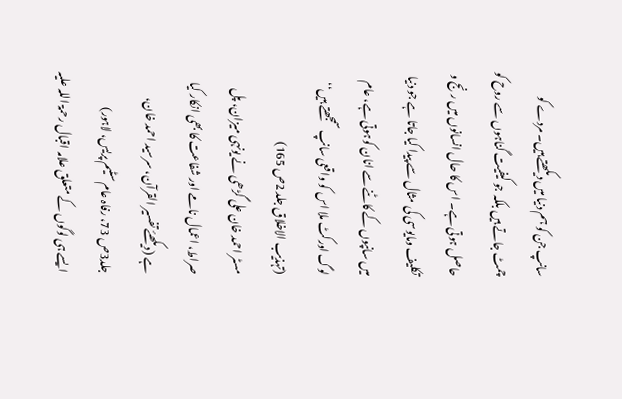سانپ جن کو ہم دنیا میں دیکھتے ہیں۔ مردے کو چمٹ جاتے ہیں بلکہ جو کیفیت گناہوں سے روح کو حاصل ہوتی ہے۔ اس کا حال انسانوں میں رنج و تکلیف ومایوسی کی مثال سے پیدا کیا جاتا ہے جو دنیا میں سانپوں کے کاٹنے سے انان کوہوتی ہے، عام لوگ اورکٹ ملا اس کو واقعی سانپ سمجھتے ہیں‘‘ (تہذیب الاخلاق جلد 2ص 165)
مسٹر احمد خان علی گڑھی نے یونہی میزان، پل صراط، اعمال نامے اور شفاعت کا بھی انکار کیا ہے (دیکھئے تفسیر القرآن، سرسید احمد خان، جلد3ص 73، رفاہ عام سٹیم پریس، لاہور)
ایسے ہی لوگوں کے متعلق علامہ اقبال رحمۃ اللہ علیہ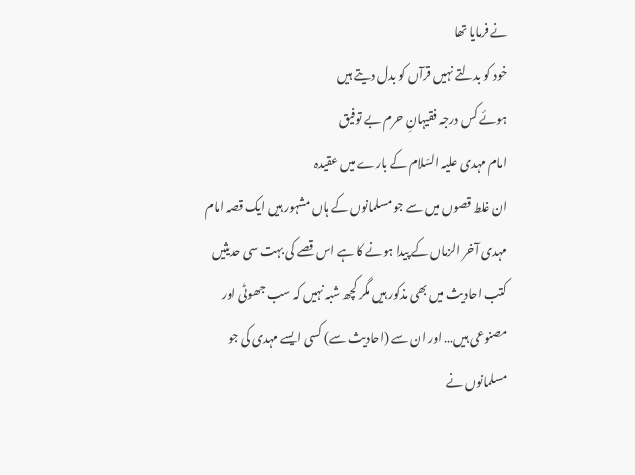نے فرمایا تھا
خود کو بدلتے نہیں قرآں کو بدل دیتے ہیں
ہوئے کس درجہ فقیہانِ حرم بے توفیق
امام مہدی علیہ السّلام کے بارے میں عقیدہ
ان غلط قصوں میں سے جو مسلمانوں کے ہاں مشہور ہیں ایک قصہ امام مہدی آخر الزماں کے پیدا ہونے کا ہے اس قصے کی بہت سی حدیثیں کتب احادیث میں بھی مذکور ہیں مگر کچھ شبہ نہیں کہ سب جھوٹی اور مصنوعی ہیں… اور ان سے (احادیث سے) کسی ایسے مہدی کی جو مسلمانوں نے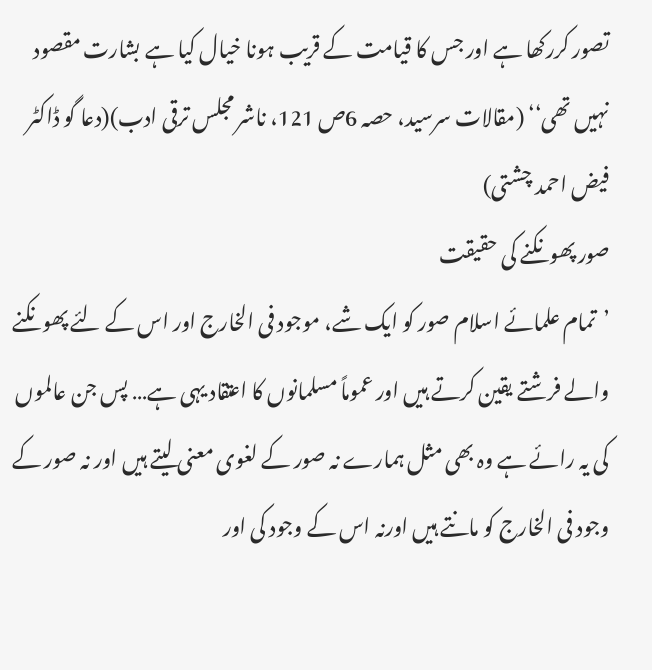تصور کررکھا ہے اور جس کا قیامت کے قریب ہونا خیال کیا ہے بشارت مقصود نہیں تھی‘‘ (مقالات سرسید، حصہ 6ص 121، ناشر مجلس ترقی ادب)(دعا گو ڈاکٹر فیض احمد چشتی)
صور پھونکنے کی حقیقت
’تمام علمائے اسلام صور کو ایک شے، موجود فی الخارج اور اس کے لئے پھونکنے والے فرشتے یقین کرتے ہیں اور عموماً مسلمانوں کا اعتقاد یہی ہے… پس جن عالموں کی یہ رائے ہے وہ بھی مثل ہمارے نہ صور کے لغوی معنی لیتے ہیں اور نہ صور کے وجود فی الخارج کو مانتے ہیں اورنہ اس کے وجود کی اور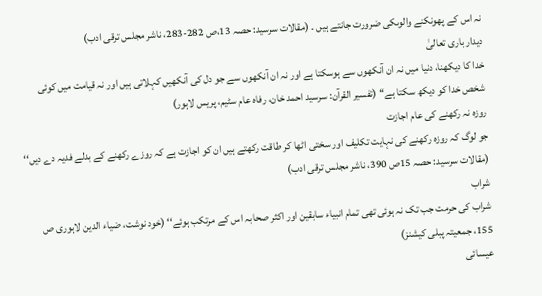نہ اس کے پھونکنے والوںکی ضرورت جانتے ہیں ۔ (مقالات سرسید: حصہ 13،ص 282-283، ناشر مجلس ترقی ادب)
دیدار باری تعالیٰ
خدا کا دیکھنا، دنیا میں نہ ان آنکھوں سے ہوسکتا ہے اور نہ ان آنکھوں سے جو دل کی آنکھیں کہلاتی ہیں اور نہ قیامت میں کوئی شخص خدا کو دیکھ سکتا ہے‘‘ (تفسیر القرآن: سرسید احمد خان، رفاہ عام سٹیم، پریس لاہور)
روزہ نہ رکھنے کی عام اجازت
جو لوگ کہ روزہ رکھنے کی نہایت تکلیف اور سختی اٹھا کر طاقت رکھتے ہیں ان کو اجازت ہے کہ روزے رکھنے کے بدلے فدیہ دے دیں‘‘ (مقالات سرسید: حصہ 15ص 390، ناشر مجلس ترقی ادب)
شراب
شراب کی حرمت جب تک نہ ہوئی تھی تمام انبیاء سابقین اور اکثر صحابہ اس کے مرتکب ہوئے‘‘ (خود نوشت، ضیاء الدین لاہوری ص 155، جمعیتہ پبلی کیشنز)
عیسائی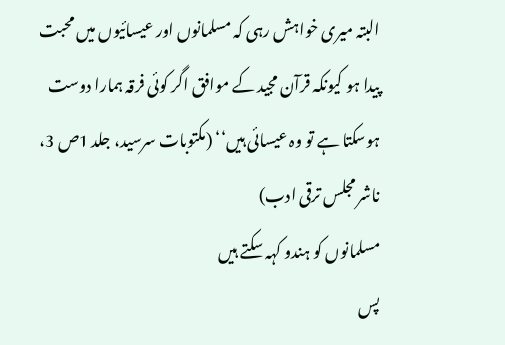البتہ میری خواہش رہی کہ مسلمانوں اور عیسائیوں میں محبت پیدا ہو کیونکہ قرآن مجید کے موافق اگر کوئی فرقہ ہمارا دوست ہوسکتا ہے تو وہ عیسائی ہیں‘‘ (مکتوبات سرسید، جلد 1ص 3، ناشر مجلس ترقی ادب)
مسلمانوں کو ہندو کہہ سکتے ہیں
پس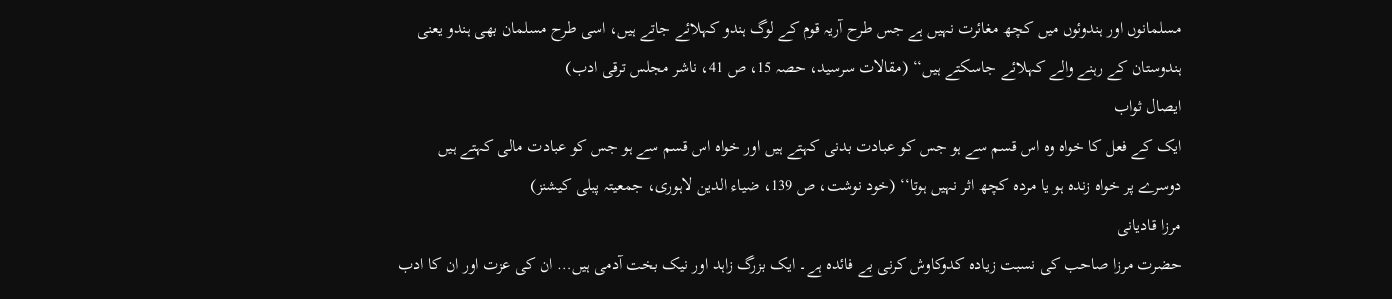مسلمانوں اور ہندوئوں میں کچھ مغائرت نہیں ہے جس طرح آریہ قوم کے لوگ ہندو کہلائے جاتے ہیں، اسی طرح مسلمان بھی ہندو یعنی ہندوستان کے رہنے والے کہلائے جاسکتے ہیں‘‘ (مقالات سرسید، حصہ 15، ص 41، ناشر مجلس ترقی ادب)
ایصال ثواب
ایک کے فعل کا خواہ وہ اس قسم سے ہو جس کو عبادت بدنی کہتے ہیں اور خواہ اس قسم سے ہو جس کو عبادت مالی کہتے ہیں دوسرے پر خواہ زندہ ہو یا مردہ کچھ اثر نہیں ہوتا‘‘ (خود نوشت، ص 139، ضیاء الدین لاہوری، جمعیتہ پبلی کیشنز)
مرزا قادیانی
حضرت مرزا صاحب کی نسبت زیادہ کدوکاوش کرنی بے فائدہ ہے۔ ایک بزرگ زاہد اور نیک بخت آدمی ہیں… ان کی عزت اور ان کا ادب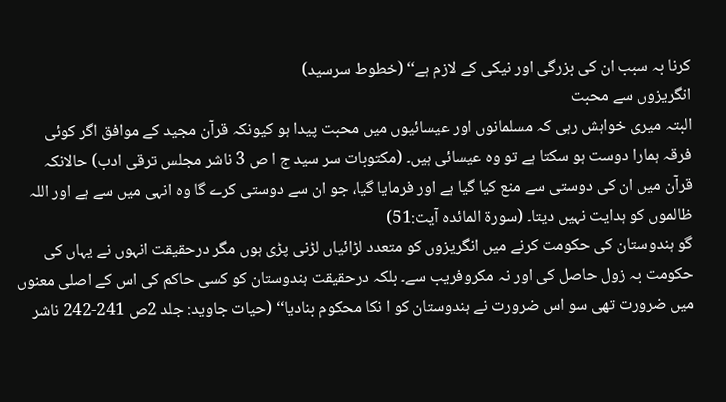کرنا بہ سبب ان کی بزرگی اور نیکی کے لازم ہے‘‘ (خطوط سرسید)
انگریزوں سے محبت
البتہ میری خواہش رہی کہ مسلمانوں اور عیسائیوں میں محبت پیدا ہو کیونکہ قرآن مجید کے موافق اگر کوئی فرقہ ہمارا دوست ہو سکتا ہے تو وہ عیسائی ہیں۔ (مکتوبات سر سید ج ا ص 3 ناشر مجلس ترقی ادب) حالانکہ قرآن میں ان کی دوستی سے منع کیا گیا ہے اور فرمایا گیا، جو ان سے دوستی کرے گا وہ انہی میں سے ہے اور اللہ ظالموں کو ہدایت نہیں دیتا۔ (سورۃ المائدہ آیت:51)
گو ہندوستان کی حکومت کرنے میں انگریزوں کو متعدد لڑائیاں لڑنی پڑی ہوں مگر درحقیقت انہوں نے یہاں کی حکومت بہ زول حاصل کی اور نہ مکروفریب سے۔ بلکہ درحقیقت ہندوستان کو کسی حاکم کی اس کے اصلی معنوں میں ضرورت تھی سو اس ضرورت نے ہندوستان کو ا نکا محکوم بنادیا‘‘ (حیات جاوید: جلد 2ص 241-242 ناشر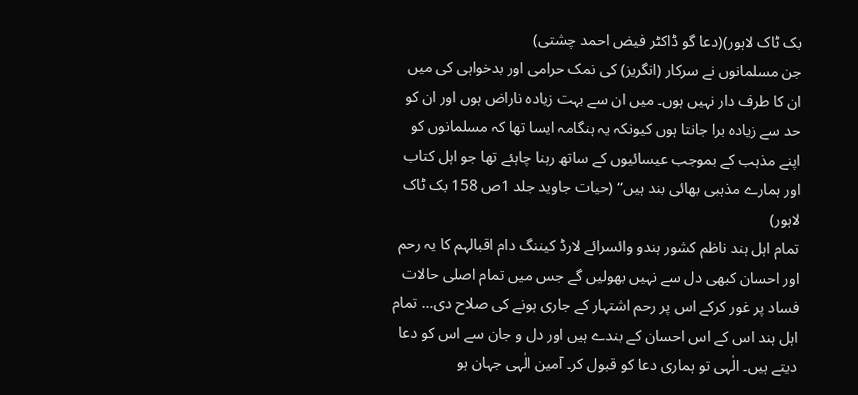بک ٹاک لاہور)(دعا گو ڈاکٹر فیض احمد چشتی)
جن مسلمانوں نے سرکار (انگریز) کی نمک حرامی اور بدخواہی کی میں ان کا طرف دار نہیں ہوں۔ میں ان سے بہت زیادہ ناراض ہوں اور ان کو حد سے زیادہ برا جانتا ہوں کیونکہ یہ ہنگامہ ایسا تھا کہ مسلمانوں کو اپنے مذہب کے بموجب عیسائیوں کے ساتھ رہنا چاہئے تھا جو اہل کتاب اور ہمارے مذہبی بھائی بند ہیں‘‘ (حیات جاوید جلد 1ص 158 بک ٹاک لاہور)
تمام اہل ہند ناظم کشور ہندو وائسرائے لارڈ کیننگ دام اقبالہم کا یہ رحم اور احسان کبھی دل سے نہیں بھولیں گے جس میں تمام اصلی حالات فساد پر غور کرکے اس پر رحم اشتہار کے جاری ہونے کی صلاح دی… تمام اہل ہند اس کے اس احسان کے بندے ہیں اور دل و جان سے اس کو دعا دیتے ہیں۔ الٰہی تو ہماری دعا کو قبول کر۔ آمین الٰہی جہان ہو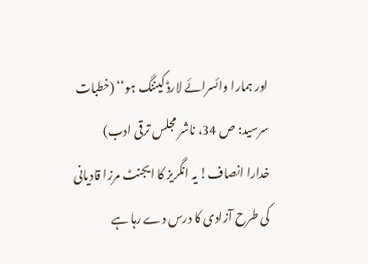اور ہمارا وائسرائے لارڈ کیننگ ہو‘‘ (خطبات سرسید: ص 34، ناشر مجلس ترقی ادب)
خدارا انصاف! یہ انگریز کا ایجنٹ مرزا قادیانی کی طرح آزادی کا درس دے رہا ہے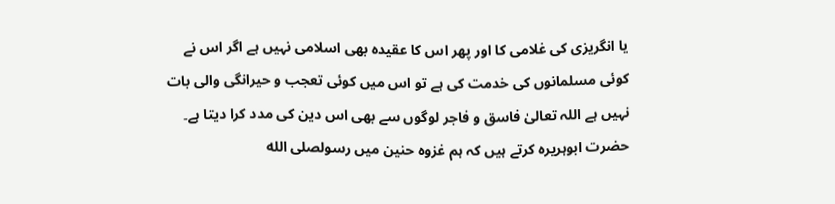یا انگریزی کی غلامی کا اور پھر اس کا عقیدہ بھی اسلامی نہیں ہے اگر اس نے کوئی مسلمانوں کی خدمت کی ہے تو اس میں کوئی تعجب و حیرانگی والی بات نہیں ہے اللہ تعالیٰ فاسق و فاجر لوگوں سے بھی اس دین کی مدد کرا دیتا ہے۔
حضرت ابوہریرہ کرتے ہیں کہ ہم غزوہ حنین میں رسولصلى الله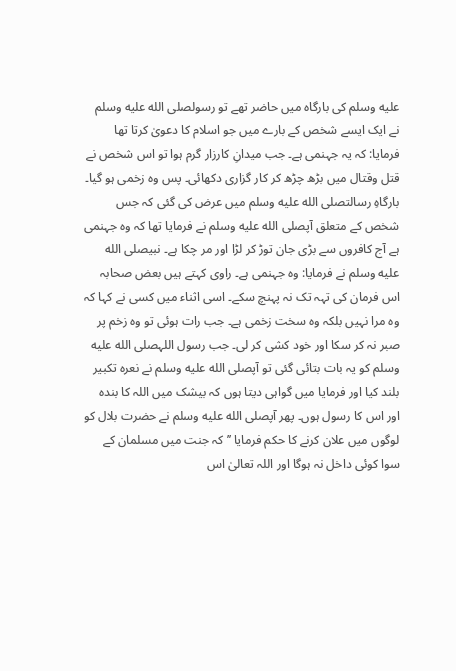عليه وسلم کی بارگاہ میں حاضر تھے تو رسولصلى الله عليه وسلم نے ایک ایسے شخص کے بارے میں جو اسلام کا دعویٰ کرتا تھا فرمایا: کہ یہ جہنمی ہے۔ جب میدانِ کارزار گرم ہوا تو اس شخص نے قتل وقتال میں بڑھ چڑھ کر کار گزاری دکھائی۔ پس وہ زخمی ہو گیا۔ بارگاہِ رسالتصلى الله عليه وسلم میں عرض کی گئی کہ جس شخص کے متعلق آپصلى الله عليه وسلم نے فرمایا تھا کہ وہ جہنمی ہے آج کافروں سے بڑی جان توڑ کر لڑا اور مر چکا ہے۔ نبیصلى الله عليه وسلم نے فرمایا: وہ جہنمی ہے۔ راوی کہتے ہیں بعض صحابہ اس فرمان کی تہہ تک نہ پہنچ سکے۔ اسی اثناء میں کسی نے کہا کہ وہ مرا نہیں بلکہ وہ سخت زخمی ہے۔ جب رات ہوئی تو وہ زخم پر صبر نہ کر سکا اور خود کشی کر لی۔ جب رسول اللہصلى الله عليه وسلم کو یہ بات بتائی گئی تو آپصلى الله عليه وسلم نے نعرہ تکبیر بلند کیا اور فرمایا میں گواہی دیتا ہوں کہ بیشک میں اللہ کا بندہ اور اس کا رسول ہوں۔ پھر آپصلى الله عليه وسلم نے حضرت بلال کو لوگوں میں علان کرنے کا حکم فرمایا ’’ کہ جنت میں مسلمان کے سوا کوئی داخل نہ ہوگا اور اللہ تعالیٰ اس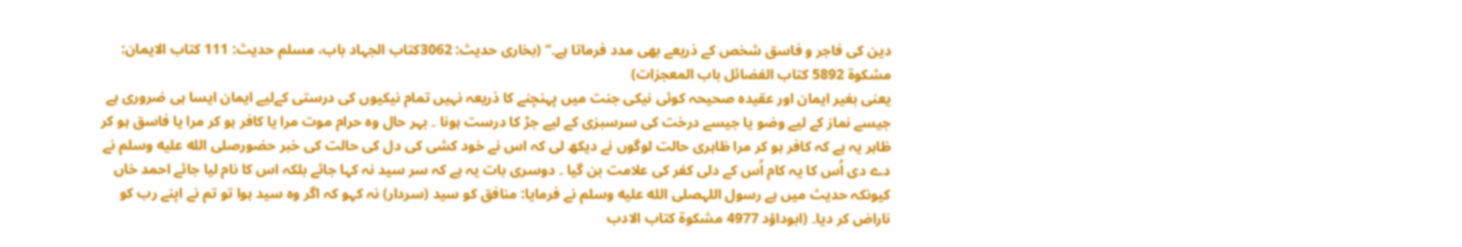دین کی فاجر و فاسق شخص کے ذریعے بھی مدد فرماتا ہے۔‘‘ (بخاری حدیث: 3062کتاب الجہاد باب، مسلم حدیث: 111 کتاب الایمان: مشکوۃ 5892 کتاب الفضائل باب المعجزات)
یعنی بغیر ایمان اور عقیدہ صحیحہ کوئی نیکی جنت میں پہنچنے کا ذریعہ نہیں تمام نیکیوں کی درستی کےلیے ایمان ایسا ہی ضروری ہے جیسے نماز کے لیے وضو یا جیسے درخت کی سرسبزی کے لیے جڑ کا درست ہونا ۔ بہر حال وہ حرام موت مرا یا کافر ہو کر مرا یا فاسق ہو کر ظاہر یہ ہے کہ کافر ہو کر مرا ظاہری حالت لوگوں نے دیکھ لی کہ اس نے خود کشی کی دل کی حالت کی خبر حضورصلى الله عليه وسلم نے دے دی اُس کا یہ کام اُس کے دلی کفر کی علامت بن گیا ۔ دوسری بات یہ ہے کہ سر سید نہ کہا جائے بلکہ اس کا نام لیا جائے احمد خاں کیونکہ حدیث میں ہے رسول اللہصلى الله عليه وسلم نے فرمایا: منافق کو سید (سردار) نہ کہو کہ اگر وہ سید ہوا تو تم نے اپنے رب کو ناراض کر دیا۔ (ابوداؤد 4977 مشکوۃ کتاب الادب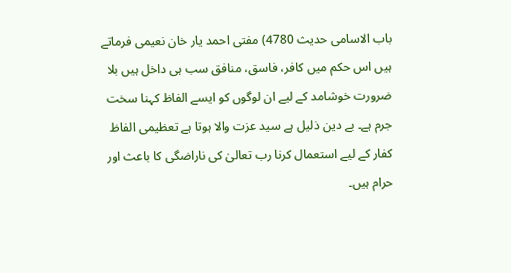باب الاسامی حدیث 4780) مفتی احمد یار خان نعیمی فرماتے ہیں اس حکم میں کافر، فاسق، منافق سب ہی داخل ہیں بلا ضرورت خوشامد کے لیے ان لوگوں کو ایسے الفاظ کہنا سخت جرم ہے۔ بے دین ذلیل ہے سید عزت والا ہوتا ہے تعظیمی الفاظ کفار کے لیے استعمال کرنا رب تعالیٰ کی ناراضگی کا باعث اور حرام ہیں۔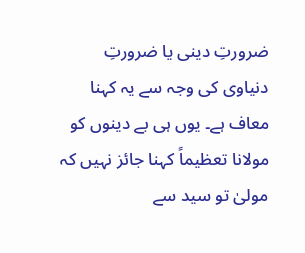ضرورتِ دینی یا ضرورتِ دنیاوی کی وجہ سے یہ کہنا معاف ہے۔ یوں ہی بے دینوں کو مولانا تعظیماً کہنا جائز نہیں کہ مولیٰ تو سید سے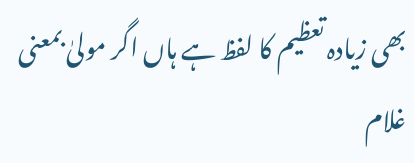بھی زیادہ تعظیم کا لفظ ہے ہاں اگر مولیٰ بمعنی غلام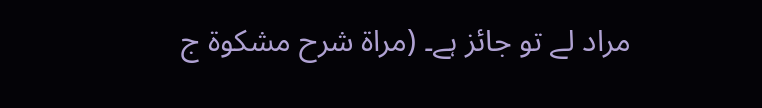مراد لے تو جائز ہے۔ (مراۃ شرح مشکوۃ ج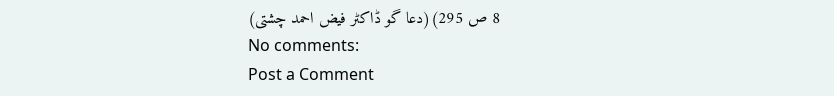8 ص 295)(دعا گو ڈاکٹر فیض احمد چشتی)
No comments:
Post a Comment